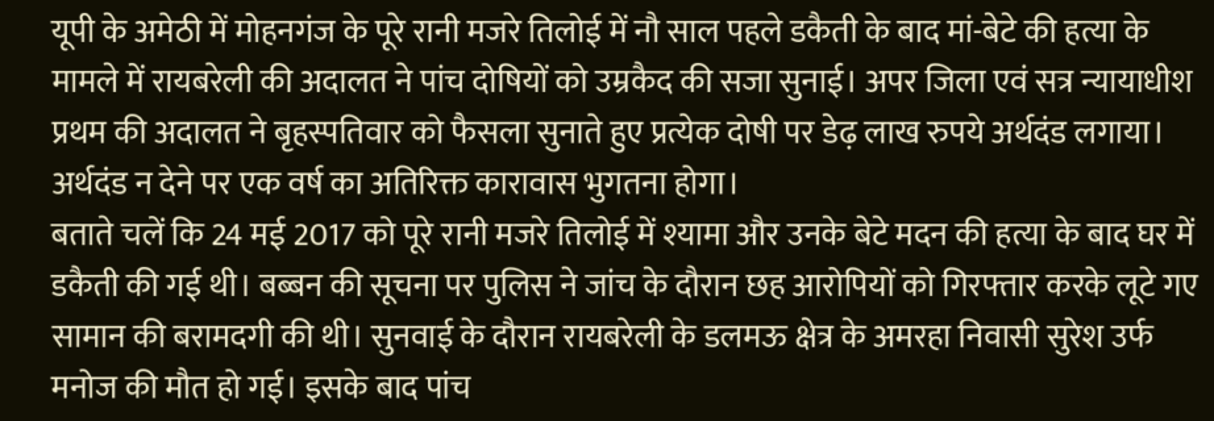यूपी के अमेठी में मोहनगंज के पूरे रानी मजरे तिलोई में नौ साल पहले डकैती के बाद मां-बेटे की हत्या के मामले में रायबरेली की अदालत ने पांच दोषियों को उम्रकैद की सजा सुनाई। अपर जिला एवं सत्र न्यायाधीश प्रथम की अदालत ने बृहस्पतिवार को फैसला सुनाते हुए प्रत्येक दोषी पर डेढ़ लाख रुपये अर्थदंड लगाया। अर्थदंड न देने पर एक वर्ष का अतिरिक्त कारावास भुगतना होगा।
बताते चलें कि 24 मई 2017 को पूरे रानी मजरे तिलोई में श्यामा और उनके बेटे मदन की हत्या के बाद घर में डकैती की गई थी। बब्बन की सूचना पर पुलिस ने जांच के दौरान छह आरोपियों को गिरफ्तार करके लूटे गए सामान की बरामदगी की थी। सुनवाई के दौरान रायबरेली के डलमऊ क्षेत्र के अमरहा निवासी सुरेश उर्फ मनोज की मौत हो गई। इसके बाद पांच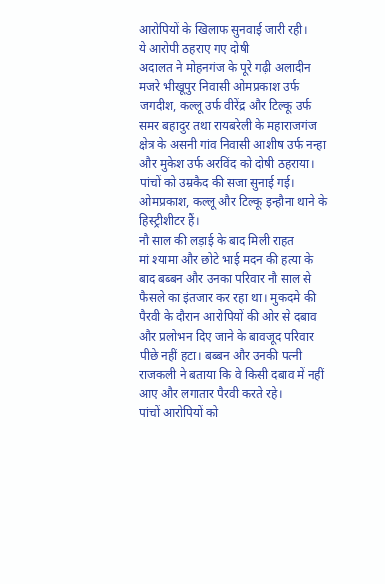आरोपियों के खिलाफ सुनवाई जारी रही।
ये आरोपी ठहराए गए दोषी
अदालत ने मोहनगंज के पूरे गढ़ी अलादीन मजरे भीखूपुर निवासी ओमप्रकाश उर्फ जगदीश, कल्लू उर्फ वीरेंद्र और टिल्कू उर्फ समर बहादुर तथा रायबरेली के महाराजगंज क्षेत्र के असनी गांव निवासी आशीष उर्फ नन्हा और मुकेश उर्फ अरविंद को दोषी ठहराया। पांचों को उम्रकैद की सजा सुनाई गई। ओमप्रकाश, कल्लू और टिल्कू इन्हौना थाने के हिस्ट्रीशीटर हैं।
नौ साल की लड़ाई के बाद मिली राहत
मां श्यामा और छोटे भाई मदन की हत्या के बाद बब्बन और उनका परिवार नौ साल से फैसले का इंतजार कर रहा था। मुकदमे की पैरवी के दौरान आरोपियों की ओर से दबाव और प्रलोभन दिए जाने के बावजूद परिवार पीछे नहीं हटा। बब्बन और उनकी पत्नी राजकली ने बताया कि वे किसी दबाव में नहीं आए और लगातार पैरवी करते रहे।
पांचों आरोपियों को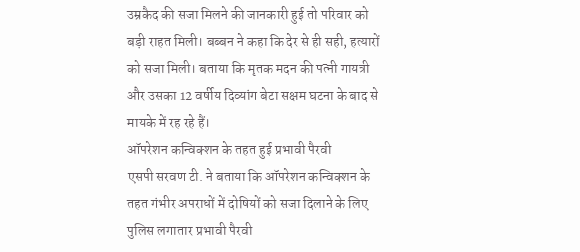उम्रकैद की सजा मिलने की जानकारी हुई तो परिवार को बड़ी राहत मिली। बब्बन ने कहा कि देर से ही सही, हत्यारों को सजा मिली। बताया कि मृतक मदन की पत्नी गायत्री और उसका 12 वर्षीय दिव्यांग बेटा सक्षम घटना के बाद से मायके में रह रहे हैं।
ऑपरेशन कन्विक्शन के तहत हुई प्रभावी पैरवी
एसपी सरवण टी. ने बताया कि ऑपरेशन कन्विक्शन के तहत गंभीर अपराधों में दोषियों को सजा दिलाने के लिए पुलिस लगातार प्रभावी पैरवी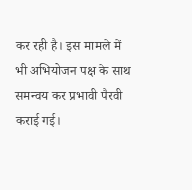कर रही है। इस मामले में भी अभियोजन पक्ष के साथ समन्वय कर प्रभावी पैरवी कराई गई।